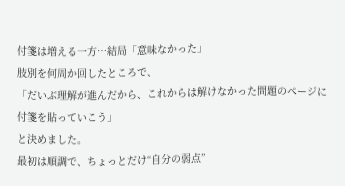付箋は増える一方…結局「意味なかった」
肢別を何周か回したところで、
「だいぶ理解が進んだから、これからは解けなかった問題のページに付箋を貼っていこう」
と決めました。
最初は順調で、ちょっとだけ“自分の弱点”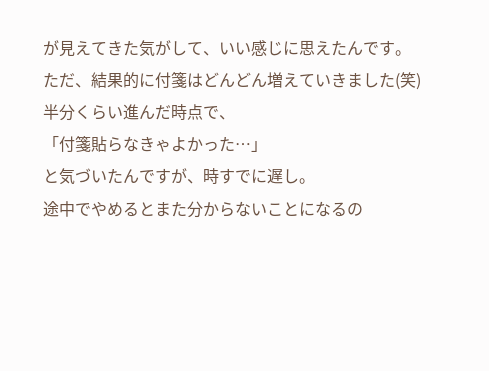が見えてきた気がして、いい感じに思えたんです。
ただ、結果的に付箋はどんどん増えていきました(笑)
半分くらい進んだ時点で、
「付箋貼らなきゃよかった…」
と気づいたんですが、時すでに遅し。
途中でやめるとまた分からないことになるの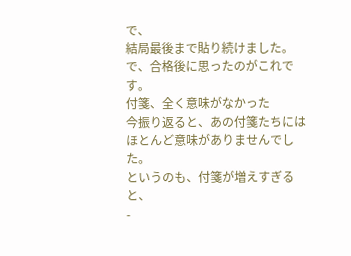で、
結局最後まで貼り続けました。
で、合格後に思ったのがこれです。
付箋、全く意味がなかった
今振り返ると、あの付箋たちにはほとんど意味がありませんでした。
というのも、付箋が増えすぎると、
-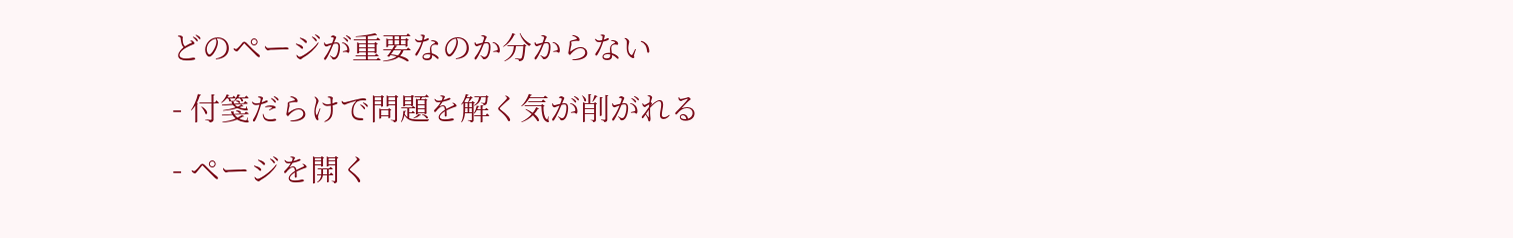どのページが重要なのか分からない
- 付箋だらけで問題を解く気が削がれる
- ページを開く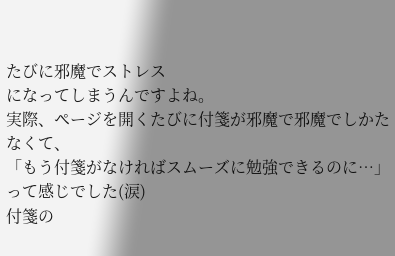たびに邪魔でストレス
になってしまうんですよね。
実際、ページを開くたびに付箋が邪魔で邪魔でしかたなくて、
「もう付箋がなければスムーズに勉強できるのに…」
って感じでした(涙)
付箋の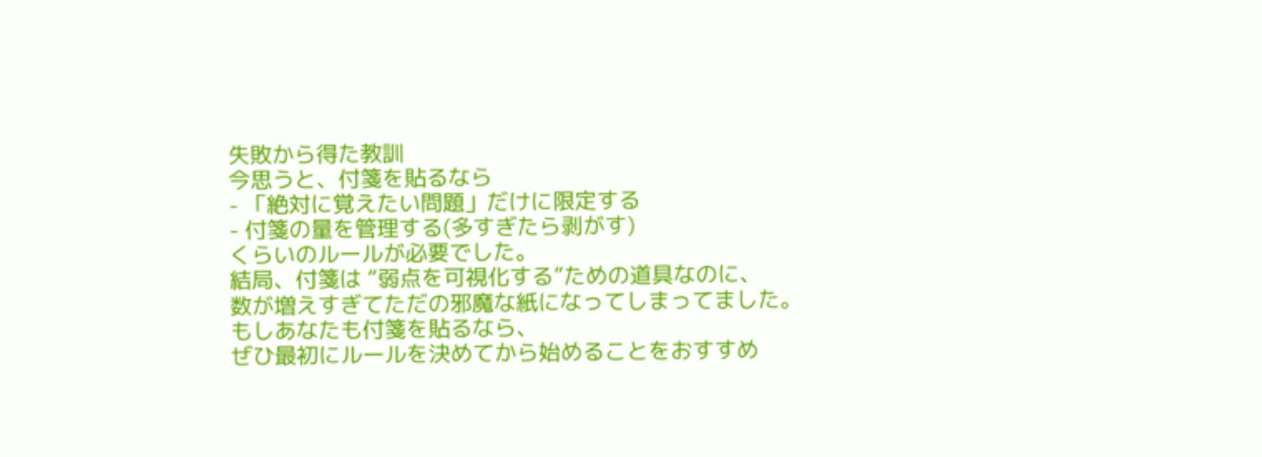失敗から得た教訓
今思うと、付箋を貼るなら
- 「絶対に覚えたい問題」だけに限定する
- 付箋の量を管理する(多すぎたら剥がす)
くらいのルールが必要でした。
結局、付箋は “弱点を可視化する”ための道具なのに、
数が増えすぎてただの邪魔な紙になってしまってました。
もしあなたも付箋を貼るなら、
ぜひ最初にルールを決めてから始めることをおすすめ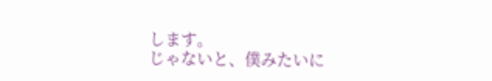します。
じゃないと、僕みたいに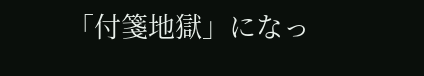「付箋地獄」になっ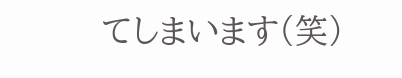てしまいます(笑)